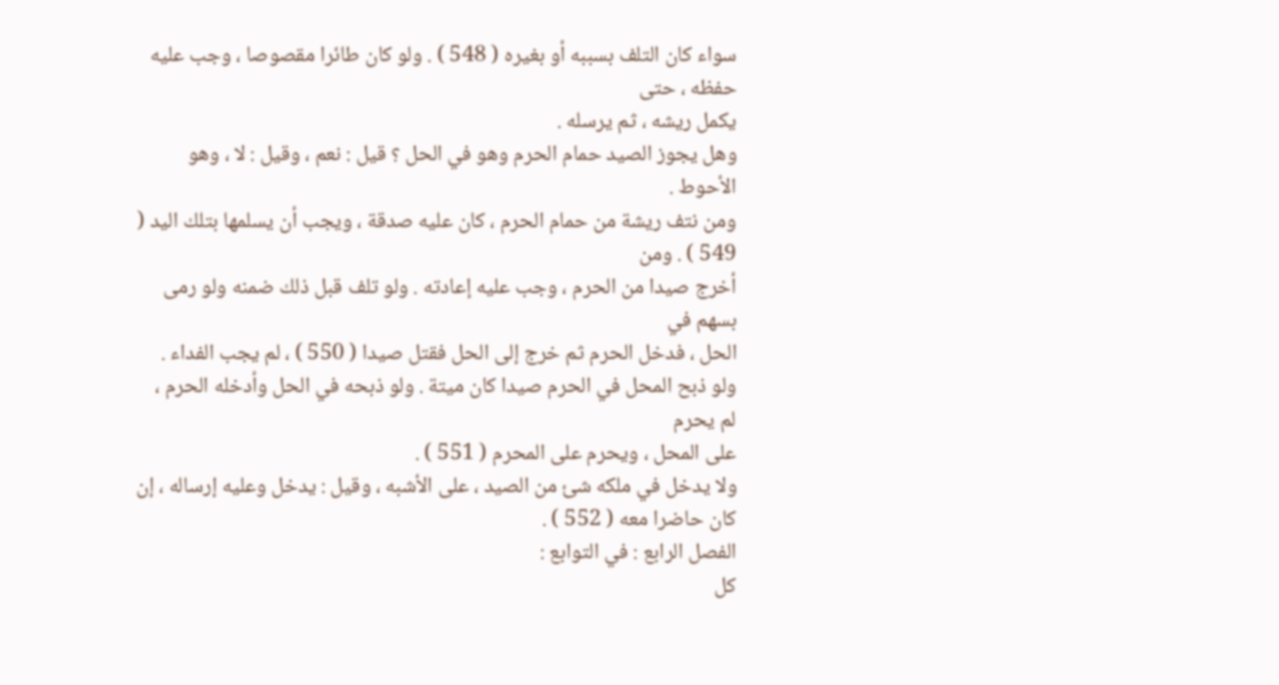سواء كان التلف بسببه أو بغيره ( 548 ) . ولو كان طائرا مقصوصا ، وجب عليه حفظه ، حتى
يكمل ريشه ، ثم يرسله .
وهل يجوز الصيد حمام الحرم وهو في الحل ؟ قيل : نعم ، وقيل : لا ، وهو الأحوط .
ومن نتف ريشة من حمام الحرم ، كان عليه صدقة ، ويجب أن يسلمها بتلك اليد ( 549 ) . ومن
أخرج صيدا من الحرم ، وجب عليه إعادته . ولو تلف قبل ذلك ضمنه ولو رمى بسهم في
الحل ، فدخل الحرم ثم خرج إلى الحل فقتل صيدا ( 550 ) ، لم يجب الفداء .
ولو ذبح المحل في الحرم صيدا كان ميتة . ولو ذبحه في الحل وأدخله الحرم ، لم يحرم
على المحل ، ويحرم على المحرم ( 551 ) .
ولا يدخل في ملكه شئ من الصيد ، على الأشبه ، وقيل : يدخل وعليه إرساله ، إن
كان حاضرا معه ( 552 ) .
الفصل الرابع : في التوابع :
كل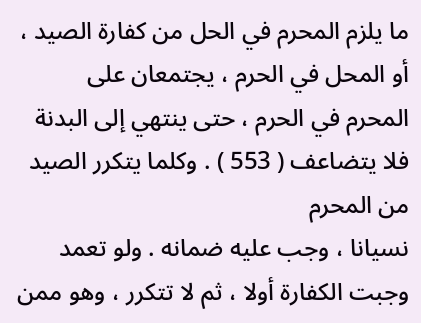ما يلزم المحرم في الحل من كفارة الصيد ، أو المحل في الحرم ، يجتمعان على
المحرم في الحرم ، حتى ينتهي إلى البدنة فلا يتضاعف ( 553 ) . وكلما يتكرر الصيد من المحرم
نسيانا ، وجب عليه ضمانه . ولو تعمد وجبت الكفارة أولا ، ثم لا تتكرر ، وهو ممن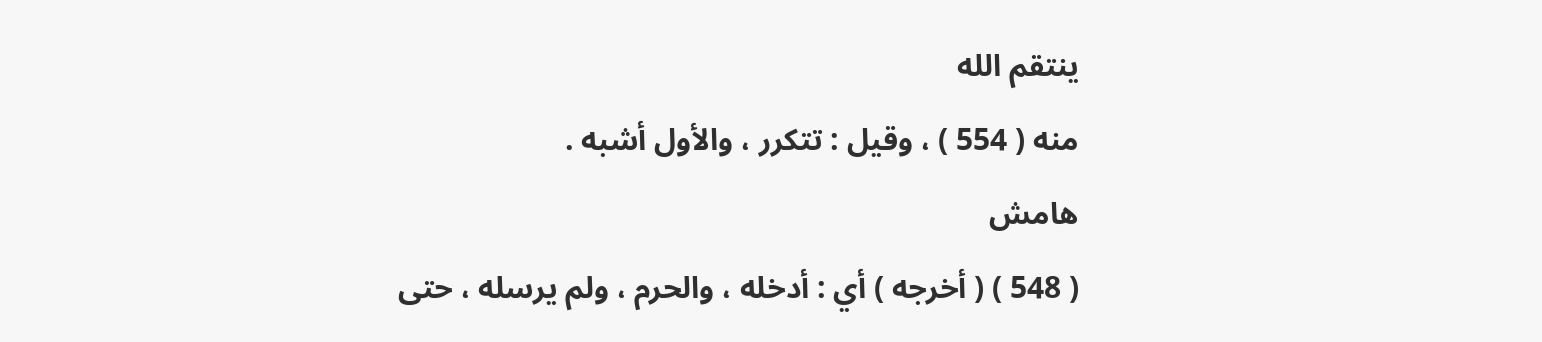ينتقم الله
منه ( 554 ) ، وقيل : تتكرر ، والأول أشبه .
هامش
( 548 ) ( أخرجه ) أي : أدخله ، والحرم ، ولم يرسله ، حتى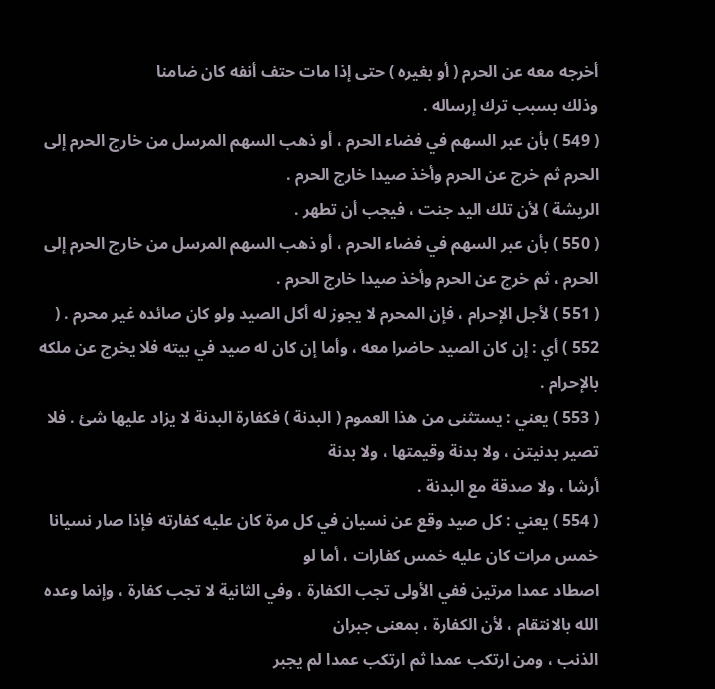أخرجه معه عن الحرم ( أو بغيره ) حتى إذا مات حتف أنفه كان ضامنا
وذلك بسبب ترك إرساله .
( 549 ) بأن عبر السهم في فضاء الحرم ، أو ذهب السهم المرسل من خارج الحرم إلى الحرم ثم خرج عن الحرم وأخذ صيدا خارج الحرم .
الريشة ) لأن تلك اليد جنت ، فيجب أن تطهر .
( 550 ) بأن عبر السهم في فضاء الحرم ، أو ذهب السهم المرسل من خارج الحرم إلى الحرم ، ثم خرج عن الحرم وأخذ صيدا خارج الحرم .
( 551 ) لأجل الإحرام ، فإن المحرم لا يجوز له أكل الصيد ولو كان صائده غير محرم . ( 552 ) أي : إن كان الصيد حاضرا معه ، وأما إن كان له صيد في بيته فلا يخرج عن ملكه بالإحرام .
( 553 ) يعني : يستثنى من هذا العموم ( البدنة ) فكفارة البدنة لا يزاد عليها شئ . فلا تصير بدنيتن ، ولا بدنة وقيمتها ، ولا بدنة
أرشا ، ولا صدقة مع البدنة .
( 554 ) يعني : كل صيد وقع عن نسيان في كل مرة كان عليه كفارته فإذا صار نسيانا خمس مرات كان عليه خمس كفارات ، أما لو
اصطاد عمدا مرتين ففي الأولى تجب الكفارة ، وفي الثانية لا تجب كفارة ، وإنما وعده الله بالانتقام ، لأن الكفارة ، بمعنى جبران
الذنب ، ومن ارتكب عمدا ثم ارتكب عمدا لم يجبر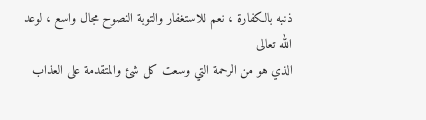ذنبه بالكفارة ، نعم للاستغفار والتوبة النصوح مجال واسع ، لوعد الله تعالى
الذي هو من الرحمة التي وسعت كل شئ والمتقدمة على العذاب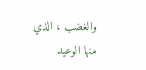والغضب ، الذي منها الوعيد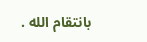بانتقام الله .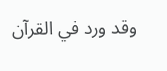وقد ورد في القرآن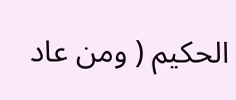الحكيم ( ومن عاد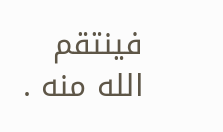فينتقم الله منه .